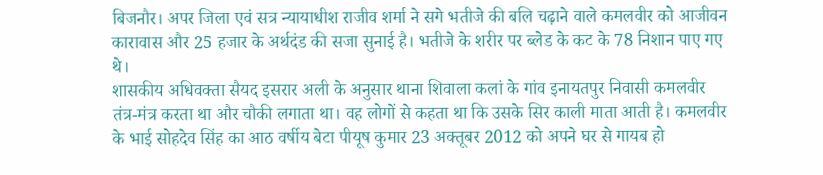बिजनौर। अपर जिला एवं सत्र न्यायाधीश राजीव शर्मा ने सगे भतीजे की बलि चढ़ाने वाले कमलवीर को आजीवन कारावास और 25 हजार के अर्थदंड की सजा सुनाई है। भतीजे के शरीर पर ब्लेड के कट के 78 निशान पाए गए थे।
शासकीय अधिवक्ता सैयद इसरार अली के अनुसार थाना शिवाला कलां के गांव इनायतपुर निवासी कमलवीर तंत्र-मंत्र करता था और चौकी लगाता था। वह लोगों से कहता था कि उसके सिर काली माता आती है। कमलवीर के भाई सोहदेव सिंह का आठ वर्षीय बेटा पीयूष कुमार 23 अक्तूबर 2012 को अपने घर से गायब हो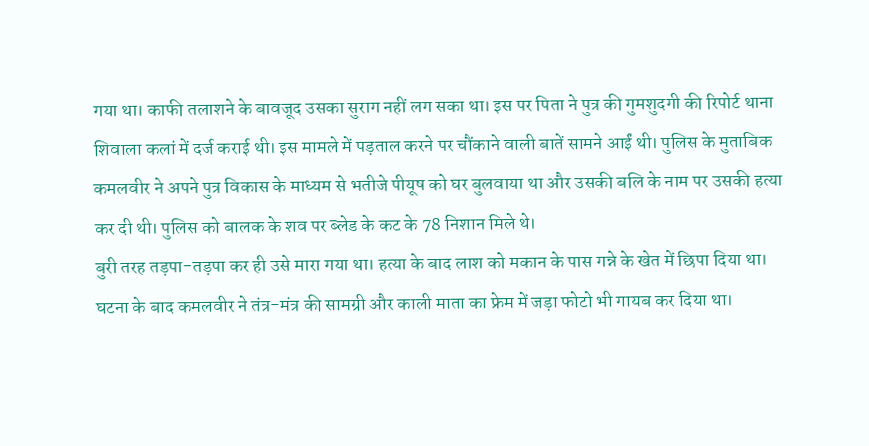गया था। काफी तलाशने के बावजूद उसका सुराग नहीं लग सका था। इस पर पिता ने पुत्र की गुमशुदगी की रिपोर्ट थाना शिवाला कलां में दर्ज कराई थी। इस मामले में पड़ताल करने पर चौंकाने वाली बातें सामने आईं थी। पुलिस के मुताबिक कमलवीर ने अपने पुत्र विकास के माध्यम से भतीजे पीयूष को घर बुलवाया था और उसकी बलि के नाम पर उसकी हत्या कर दी थी। पुलिस को बालक के शव पर ब्लेड के कट के 78 निशान मिले थे।
बुरी तरह तड़पा-तड़पा कर ही उसे मारा गया था। हत्या के बाद लाश को मकान के पास गन्ने के खेत में छिपा दिया था। घटना के बाद कमलवीर ने तंत्र-मंत्र की सामग्री और काली माता का फ्रेम में जड़ा फोटो भी गायब कर दिया था।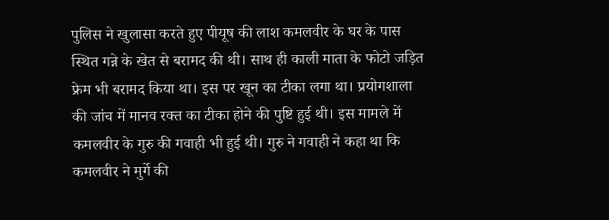पुलिस ने खुलासा करते हुए पीयूष की लाश कमलवीर के घर के पास स्थित गन्ने के खेत से बरामद की थी। साथ ही काली माता के फोटो जड़ित फ्रेम भी बरामद किया था। इस पर खून का टीका लगा था। प्रयोगशाला की जांच में मानव रक्त का टीका होने की पुष्टि हुई थी। इस मामले में कमलवीर के गुरु की गवाही भी हुई थी। गुरु ने गवाही ने कहा था कि कमलवीर ने मुर्गे की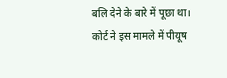बलि देने के बारे में पूछा था। कोर्ट ने इस मामले में पीयूष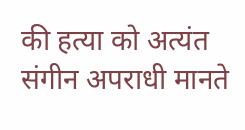की हत्या को अत्यंत संगीन अपराधी मानते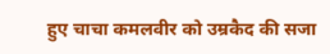हुए चाचा कमलवीर को उम्रकैद की सजा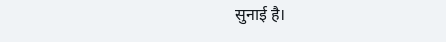सुनाई है।